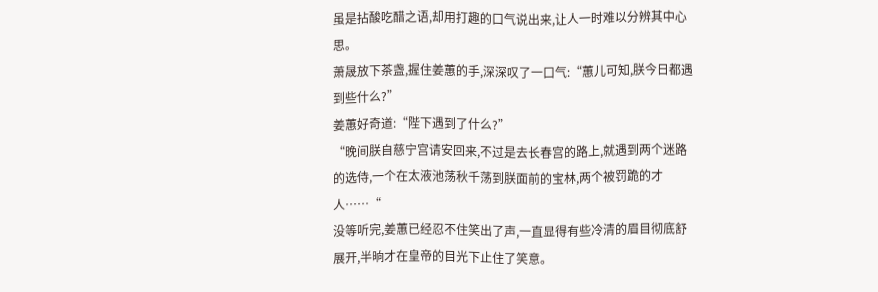虽是拈酸吃醋之语,却用打趣的口气说出来,让人一时难以分辨其中心思。
萧晟放下茶盏,握住姜蕙的手,深深叹了一口气:“蕙儿可知,朕今日都遇到些什么?”
姜蕙好奇道:“陛下遇到了什么?”
“晚间朕自慈宁宫请安回来,不过是去长春宫的路上,就遇到两个迷路的选侍,一个在太液池荡秋千荡到朕面前的宝林,两个被罚跪的才人……“
没等听完,姜蕙已经忍不住笑出了声,一直显得有些冷清的眉目彻底舒展开,半晌才在皇帝的目光下止住了笑意。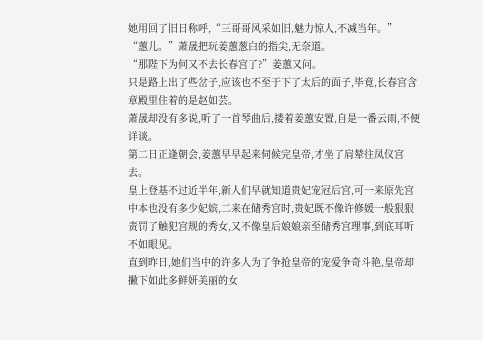她用回了旧日称呼,“三哥哥风采如旧,魅力惊人,不减当年。”
“蕙儿。”萧晟把玩姜蕙葱白的指尖,无奈道。
“那陛下为何又不去长春宫了?”姜蕙又问。
只是路上出了些岔子,应该也不至于下了太后的面子,毕竟,长春宫含章殿里住着的是赵如芸。
萧晟却没有多说,听了一首琴曲后,搂着姜蕙安置,自是一番云雨,不便详谈。
第二日正逢朝会,姜蕙早早起来伺候完皇帝,才坐了肩辇往凤仪宫去。
皇上登基不过近半年,新人们早就知道贵妃宠冠后宫,可一来原先宫中本也没有多少妃嫔,二来在储秀宫时,贵妃既不像许修媛一般狠狠责罚了触犯宫规的秀女,又不像皇后娘娘亲至储秀宫理事,到底耳听不如眼见。
直到昨日,她们当中的许多人为了争抢皇帝的宠爱争奇斗艳,皇帝却撇下如此多鲜妍美丽的女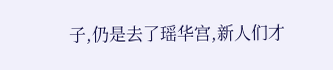子,仍是去了瑶华宫,新人们才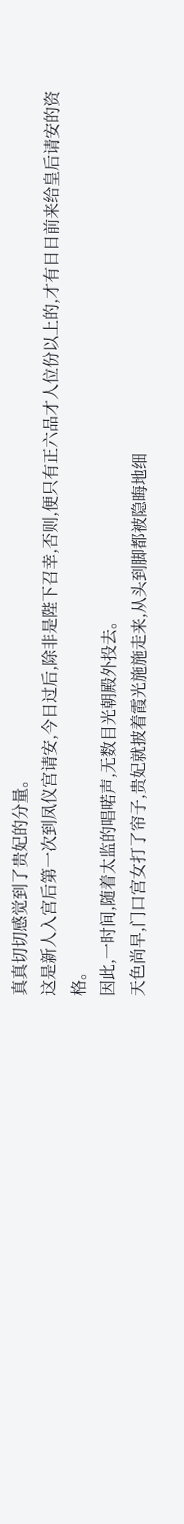真真切切感觉到了贵妃的分量。
这是新人入宫后第一次到凤仪宫请安,今日过后,除非是陛下召幸,否则,便只有正六品才人位份以上的,才有日日前来给皇后请安的资格。
因此,一时间,随着太监的唱喏声,无数目光朝殿外投去。
天色尚早,门口宫女打了帘子,贵妃就披着霞光施施走来,从头到脚都被隐晦地细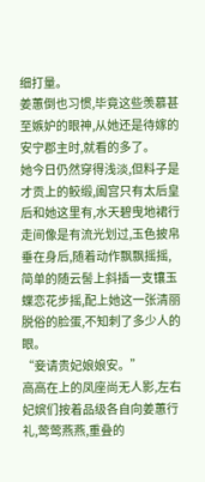细打量。
姜蕙倒也习惯,毕竟这些羡慕甚至嫉妒的眼神,从她还是待嫁的安宁郡主时,就看的多了。
她今日仍然穿得浅淡,但料子是才贡上的鲛缎,阖宫只有太后皇后和她这里有,水天碧曳地裙行走间像是有流光划过,玉色披帛垂在身后,随着动作飘飘摇摇,简单的随云髻上斜插一支镶玉蝶恋花步摇,配上她这一张清丽脱俗的脸蛋,不知刺了多少人的眼。
“妾请贵妃娘娘安。”
高高在上的凤座尚无人影,左右妃嫔们按着品级各自向姜蕙行礼,莺莺燕燕,重叠的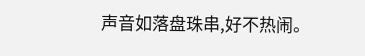声音如落盘珠串,好不热闹。